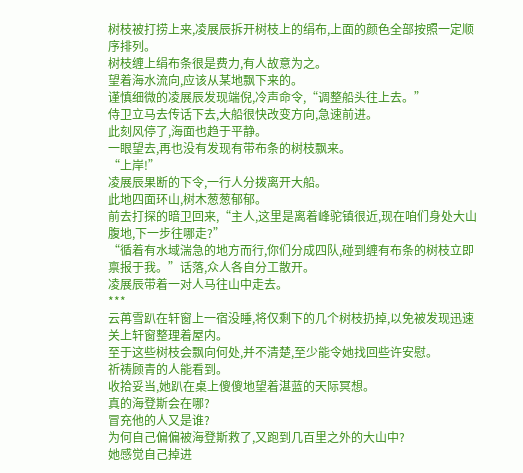树枝被打捞上来,凌展辰拆开树枝上的绢布,上面的颜色全部按照一定顺序排列。
树枝缠上绢布条很是费力,有人故意为之。
望着海水流向,应该从某地飘下来的。
谨慎细微的凌展辰发现端倪,冷声命令,“调整船头往上去。”
侍卫立马去传话下去,大船很快改变方向,急速前进。
此刻风停了,海面也趋于平静。
一眼望去,再也没有发现有带布条的树枝飘来。
“上岸!”
凌展辰果断的下令,一行人分拨离开大船。
此地四面环山,树木葱葱郁郁。
前去打探的暗卫回来,“主人,这里是离着峰驼镇很近,现在咱们身处大山腹地,下一步往哪走?”
“循着有水域湍急的地方而行,你们分成四队,碰到缠有布条的树枝立即禀报于我。”话落,众人各自分工散开。
凌展辰带着一对人马往山中走去。
***
云苒雪趴在轩窗上一宿没睡,将仅剩下的几个树枝扔掉,以免被发现迅速关上轩窗整理着屋内。
至于这些树枝会飘向何处,并不清楚,至少能令她找回些许安慰。
祈祷顾青的人能看到。
收拾妥当,她趴在桌上傻傻地望着湛蓝的天际冥想。
真的海登斯会在哪?
冒充他的人又是谁?
为何自己偏偏被海登斯救了,又跑到几百里之外的大山中?
她感觉自己掉进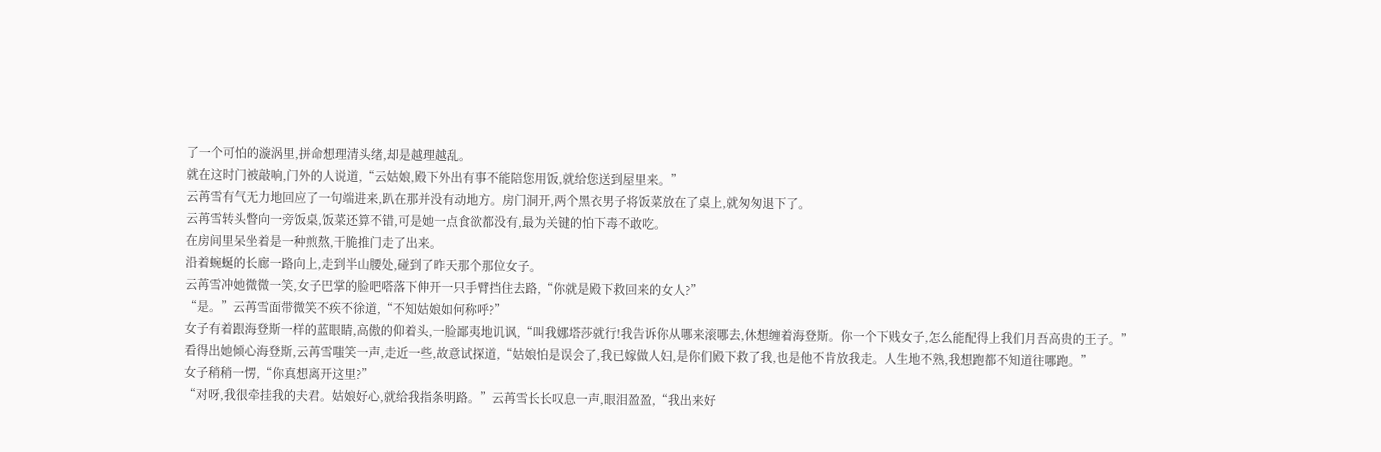了一个可怕的漩涡里,拼命想理清头绪,却是越理越乱。
就在这时门被敲响,门外的人说道,“云姑娘,殿下外出有事不能陪您用饭,就给您送到屋里来。”
云苒雪有气无力地回应了一句端进来,趴在那并没有动地方。房门洞开,两个黑衣男子将饭菜放在了桌上,就匆匆退下了。
云苒雪转头瞥向一旁饭桌,饭菜还算不错,可是她一点食欲都没有,最为关键的怕下毒不敢吃。
在房间里呆坐着是一种煎熬,干脆推门走了出来。
沿着蜿蜒的长廊一路向上,走到半山腰处,碰到了昨天那个那位女子。
云苒雪冲她微微一笑,女子巴掌的脸吧嗒落下伸开一只手臂挡住去路,“你就是殿下救回来的女人?”
“是。”云苒雪面带微笑不疾不徐道,“不知姑娘如何称呼?”
女子有着跟海登斯一样的蓝眼睛,高傲的仰着头,一脸鄙夷地讥讽,“叫我娜塔莎就行!我告诉你从哪来滚哪去,休想缠着海登斯。你一个下贱女子,怎么能配得上我们月吾高贵的王子。”
看得出她倾心海登斯,云苒雪嗤笑一声,走近一些,故意试探道,“姑娘怕是误会了,我已嫁做人妇,是你们殿下救了我,也是他不肯放我走。人生地不熟,我想跑都不知道往哪跑。”
女子稍稍一愣,“你真想离开这里?”
“对呀,我很牵挂我的夫君。姑娘好心,就给我指条明路。”云苒雪长长叹息一声,眼泪盈盈,“我出来好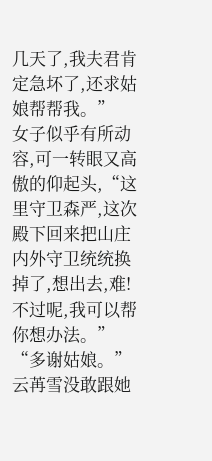几天了,我夫君肯定急坏了,还求姑娘帮帮我。”
女子似乎有所动容,可一转眼又高傲的仰起头,“这里守卫森严,这次殿下回来把山庄内外守卫统统换掉了,想出去,难!不过呢,我可以帮你想办法。”
“多谢姑娘。”
云苒雪没敢跟她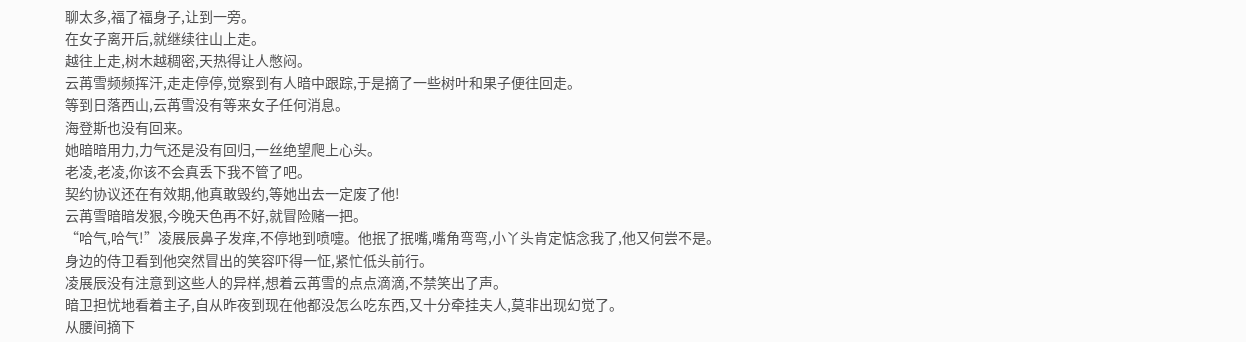聊太多,福了福身子,让到一旁。
在女子离开后,就继续往山上走。
越往上走,树木越稠密,天热得让人憋闷。
云苒雪频频挥汗,走走停停,觉察到有人暗中跟踪,于是摘了一些树叶和果子便往回走。
等到日落西山,云苒雪没有等来女子任何消息。
海登斯也没有回来。
她暗暗用力,力气还是没有回归,一丝绝望爬上心头。
老凌,老凌,你该不会真丢下我不管了吧。
契约协议还在有效期,他真敢毁约,等她出去一定废了他!
云苒雪暗暗发狠,今晚天色再不好,就冒险赌一把。
“哈气,哈气!”凌展辰鼻子发痒,不停地到喷嚏。他抿了抿嘴,嘴角弯弯,小丫头肯定惦念我了,他又何尝不是。
身边的侍卫看到他突然冒出的笑容吓得一怔,紧忙低头前行。
凌展辰没有注意到这些人的异样,想着云苒雪的点点滴滴,不禁笑出了声。
暗卫担忧地看着主子,自从昨夜到现在他都没怎么吃东西,又十分牵挂夫人,莫非出现幻觉了。
从腰间摘下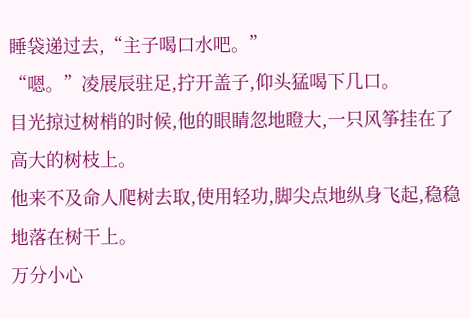睡袋递过去,“主子喝口水吧。”
“嗯。”凌展辰驻足,拧开盖子,仰头猛喝下几口。
目光掠过树梢的时候,他的眼睛忽地瞪大,一只风筝挂在了高大的树枝上。
他来不及命人爬树去取,使用轻功,脚尖点地纵身飞起,稳稳地落在树干上。
万分小心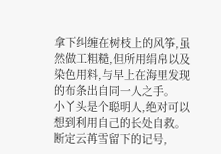拿下纠缠在树枝上的风筝,虽然做工粗糙,但所用绢帛以及染色用料,与早上在海里发现的布条出自同一人之手。
小丫头是个聪明人,绝对可以想到利用自己的长处自救。
断定云苒雪留下的记号,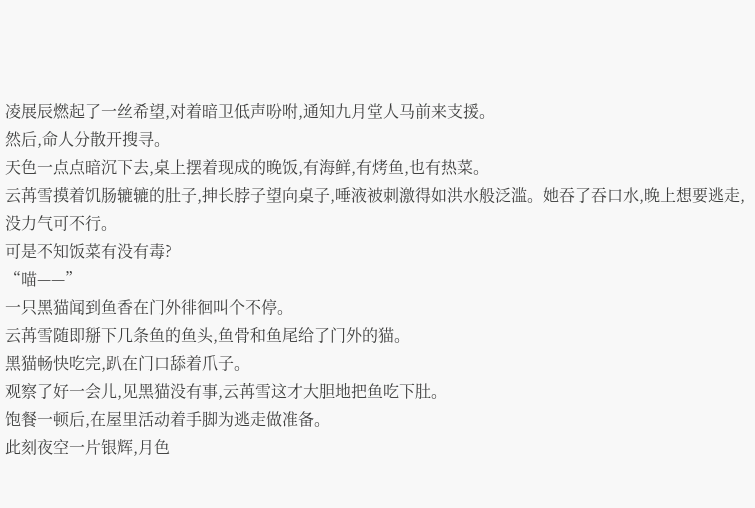凌展辰燃起了一丝希望,对着暗卫低声吩咐,通知九月堂人马前来支援。
然后,命人分散开搜寻。
天色一点点暗沉下去,桌上摆着现成的晚饭,有海鲜,有烤鱼,也有热菜。
云苒雪摸着饥肠辘辘的肚子,抻长脖子望向桌子,唾液被刺激得如洪水般泛滥。她吞了吞口水,晚上想要逃走,没力气可不行。
可是不知饭菜有没有毒?
“喵——”
一只黑猫闻到鱼香在门外徘徊叫个不停。
云苒雪随即掰下几条鱼的鱼头,鱼骨和鱼尾给了门外的猫。
黑猫畅快吃完,趴在门口舔着爪子。
观察了好一会儿,见黑猫没有事,云苒雪这才大胆地把鱼吃下肚。
饱餐一顿后,在屋里活动着手脚为逃走做准备。
此刻夜空一片银辉,月色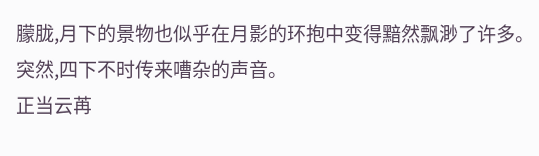朦胧,月下的景物也似乎在月影的环抱中变得黯然飘渺了许多。
突然,四下不时传来嘈杂的声音。
正当云苒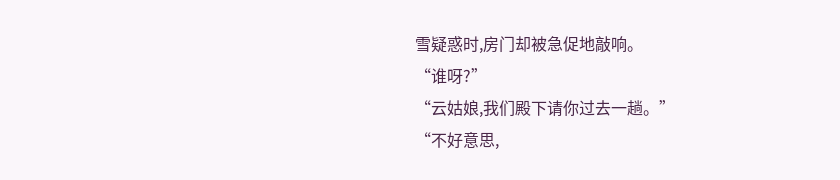雪疑惑时,房门却被急促地敲响。
“谁呀?”
“云姑娘,我们殿下请你过去一趟。”
“不好意思,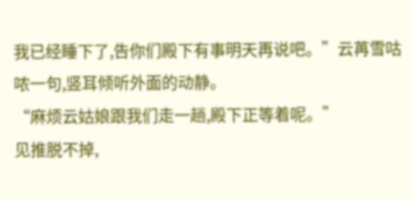我已经睡下了,告你们殿下有事明天再说吧。”云苒雪咕哝一句,竖耳倾听外面的动静。
“麻烦云姑娘跟我们走一趟,殿下正等着呢。”
见推脱不掉,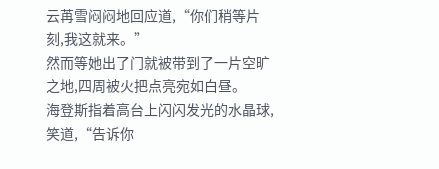云苒雪闷闷地回应道,“你们稍等片刻,我这就来。”
然而等她出了门就被带到了一片空旷之地,四周被火把点亮宛如白昼。
海登斯指着高台上闪闪发光的水晶球,笑道,“告诉你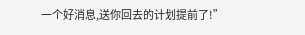一个好消息,送你回去的计划提前了!”